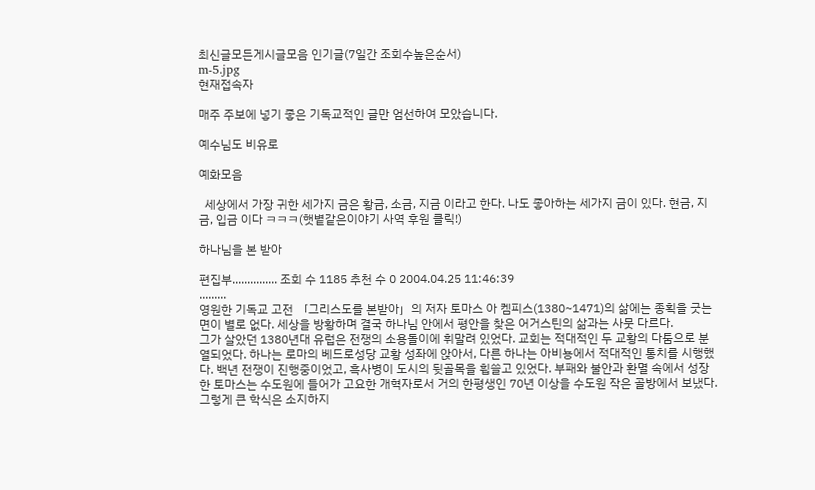최신글모든게시글모음 인기글(7일간 조회수높은순서)
m-5.jpg
현재접속자

매주 주보에 넣기 좋은 기독교적인 글만 엄선하여 모았습니다.

예수님도 비유로

예화모음

  세상에서 가장 귀한 세가지 금은 황금, 소금, 지금 이라고 한다. 나도 좋아하는 세가지 금이 있다. 현금, 지금, 입금 이다 ㅋㅋㅋ(햇볕같은이야기 사역 후원 클릭!)

하나님을 본 받아

편집부............... 조회 수 1185 추천 수 0 2004.04.25 11:46:39
.........
영원한 기독교 고전 「그리스도를 본받아」의 저자 토마스 아 켐피스(1380~1471)의 삶에는 종획을 긋는 면이 별로 없다. 세상을 방황하며 결국 하나님 안에서 평안을 찾은 어거스틴의 삶과는 사뭇 다르다.
그가 살았던 1380년대 유럽은 전쟁의 소용돌이에 휘말려 있었다. 교회는 적대적인 두 교황의 다툼으로 분열되었다. 하나는 로마의 베드로성당 교황 성좌에 앉아서, 다른 하나는 아비뇽에서 적대적인 통치를 시행했다. 백년 전쟁이 진행중이었고, 흑사병이 도시의 뒷골목을 흽쓸고 있었다. 부패와 불안과 환멸 속에서 성장한 토마스는 수도원에 들어가 고요한 개혁자로서 거의 한평생인 70년 이상을 수도원 작은 골방에서 보냈다. 그렇게 큰 학식은 소지하지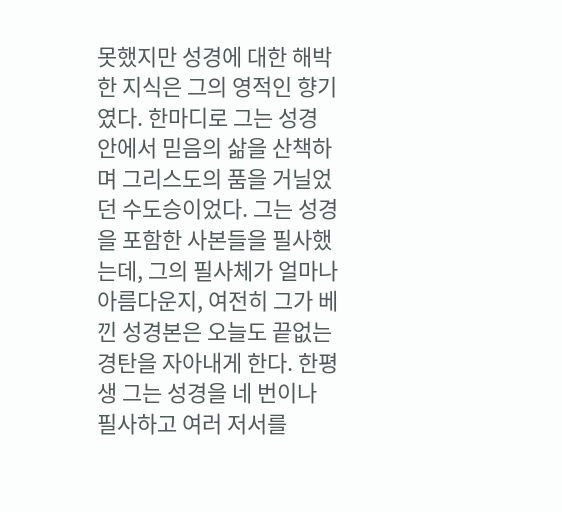못했지만 성경에 대한 해박한 지식은 그의 영적인 향기였다. 한마디로 그는 성경 안에서 믿음의 삶을 산책하며 그리스도의 품을 거닐었던 수도승이었다. 그는 성경을 포함한 사본들을 필사했는데, 그의 필사체가 얼마나 아름다운지, 여전히 그가 베낀 성경본은 오늘도 끝없는 경탄을 자아내게 한다. 한평생 그는 성경을 네 번이나 필사하고 여러 저서를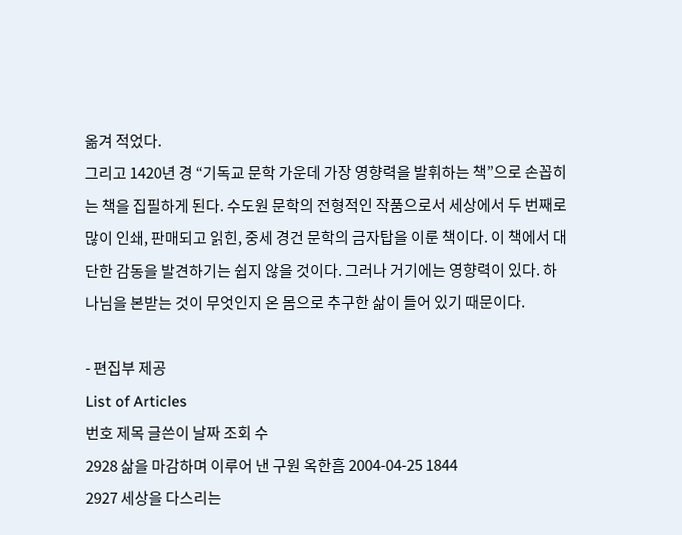옮겨 적었다.
그리고 1420년 경 “기독교 문학 가운데 가장 영향력을 발휘하는 책”으로 손꼽히는 책을 집필하게 된다. 수도원 문학의 전형적인 작품으로서 세상에서 두 번째로 많이 인쇄, 판매되고 읽힌, 중세 경건 문학의 금자탑을 이룬 책이다. 이 책에서 대단한 감동을 발견하기는 쉽지 않을 것이다. 그러나 거기에는 영향력이 있다. 하나님을 본받는 것이 무엇인지 온 몸으로 추구한 삶이 들어 있기 때문이다.

- 편집부 제공
List of Articles
번호 제목 글쓴이 날짜 조회 수
2928 삶을 마감하며 이루어 낸 구원 옥한흠 2004-04-25 1844
2927 세상을 다스리는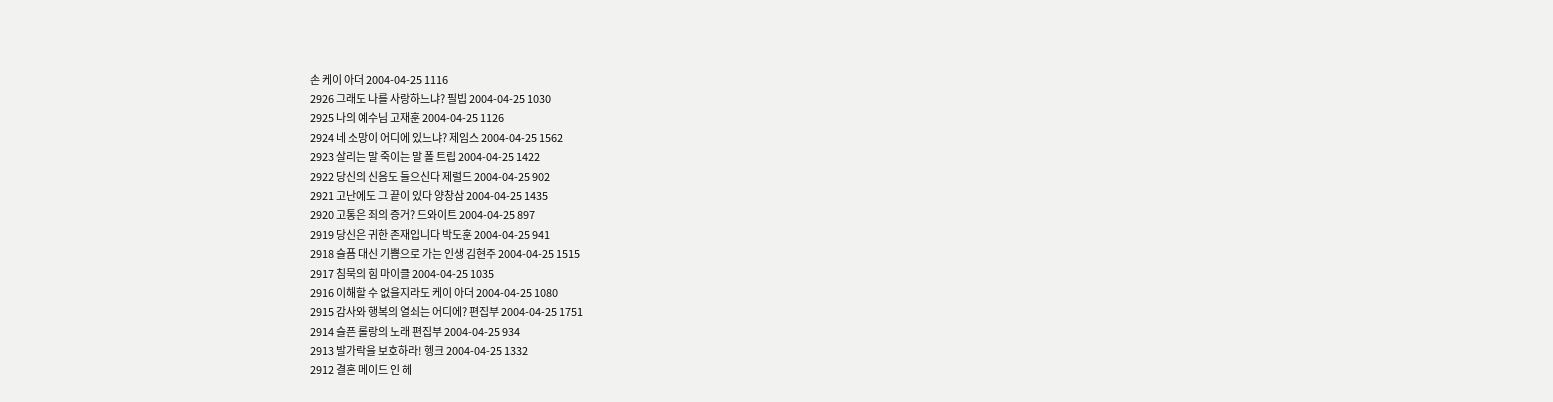손 케이 아더 2004-04-25 1116
2926 그래도 나를 사랑하느냐? 필빕 2004-04-25 1030
2925 나의 예수님 고재훈 2004-04-25 1126
2924 네 소망이 어디에 있느냐? 제임스 2004-04-25 1562
2923 살리는 말 죽이는 말 폴 트립 2004-04-25 1422
2922 당신의 신음도 들으신다 제럴드 2004-04-25 902
2921 고난에도 그 끝이 있다 양창삼 2004-04-25 1435
2920 고통은 죄의 증거? 드와이트 2004-04-25 897
2919 당신은 귀한 존재입니다 박도훈 2004-04-25 941
2918 슬픔 대신 기쁨으로 가는 인생 김현주 2004-04-25 1515
2917 침묵의 힘 마이클 2004-04-25 1035
2916 이해할 수 없을지라도 케이 아더 2004-04-25 1080
2915 감사와 행복의 열쇠는 어디에? 편집부 2004-04-25 1751
2914 슬픈 롤랑의 노래 편집부 2004-04-25 934
2913 발가락을 보호하라! 헹크 2004-04-25 1332
2912 결혼 메이드 인 헤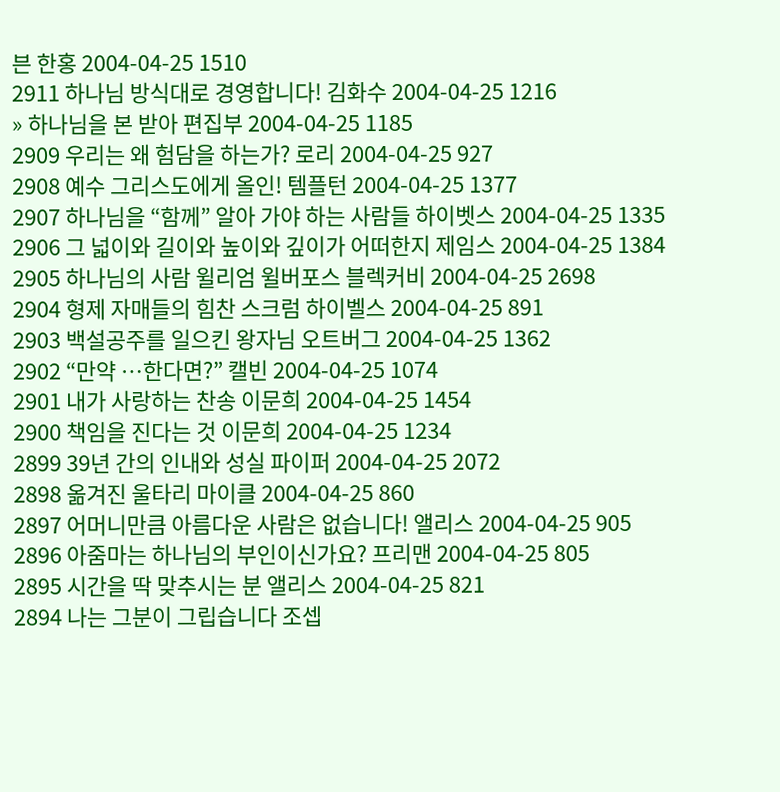븐 한홍 2004-04-25 1510
2911 하나님 방식대로 경영합니다! 김화수 2004-04-25 1216
» 하나님을 본 받아 편집부 2004-04-25 1185
2909 우리는 왜 험담을 하는가? 로리 2004-04-25 927
2908 예수 그리스도에게 올인! 템플턴 2004-04-25 1377
2907 하나님을 “함께” 알아 가야 하는 사람들 하이벳스 2004-04-25 1335
2906 그 넓이와 길이와 높이와 깊이가 어떠한지 제임스 2004-04-25 1384
2905 하나님의 사람 윌리엄 윌버포스 블렉커비 2004-04-25 2698
2904 형제 자매들의 힘찬 스크럼 하이벨스 2004-04-25 891
2903 백설공주를 일으킨 왕자님 오트버그 2004-04-25 1362
2902 “만약 …한다면?” 캘빈 2004-04-25 1074
2901 내가 사랑하는 찬송 이문희 2004-04-25 1454
2900 책임을 진다는 것 이문희 2004-04-25 1234
2899 39년 간의 인내와 성실 파이퍼 2004-04-25 2072
2898 옮겨진 울타리 마이클 2004-04-25 860
2897 어머니만큼 아름다운 사람은 없습니다! 앨리스 2004-04-25 905
2896 아줌마는 하나님의 부인이신가요? 프리맨 2004-04-25 805
2895 시간을 딱 맞추시는 분 앨리스 2004-04-25 821
2894 나는 그분이 그립습니다 조셉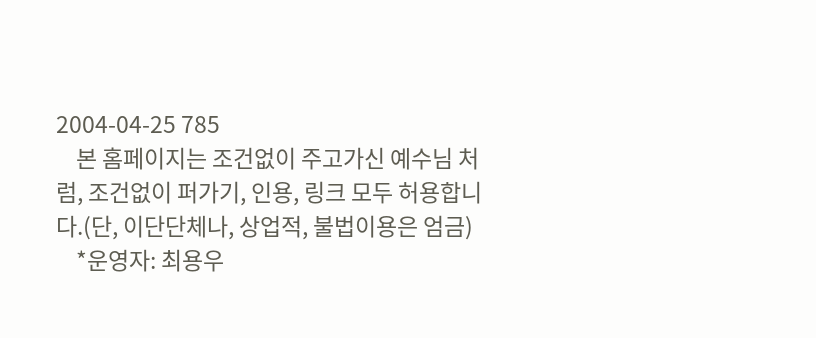2004-04-25 785
    본 홈페이지는 조건없이 주고가신 예수님 처럼, 조건없이 퍼가기, 인용, 링크 모두 허용합니다.(단, 이단단체나, 상업적, 불법이용은 엄금)
    *운영자: 최용우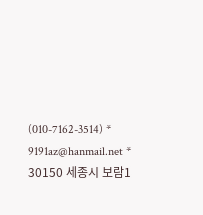(010-7162-3514) * 9191az@hanmail.net * 30150 세종시 보람1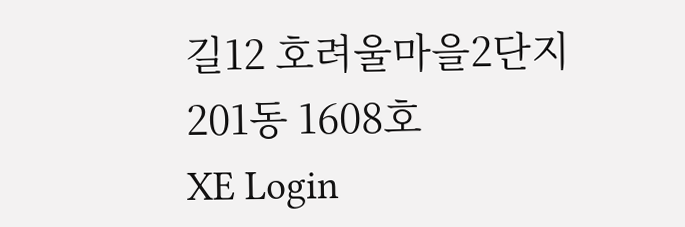길12 호려울마을2단지 201동 1608호
XE Login